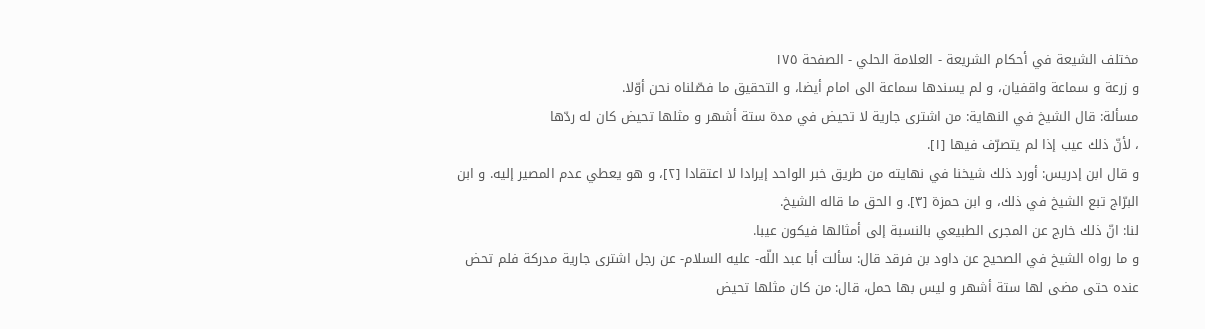مختلف الشيعة في أحكام الشريعة - العلامة الحلي - الصفحة ١٧٥
و زرعة و سماعة واقفيان، و لم يسندها سماعة الى امام أيضا، و التحقيق ما فصّلناه نحن أوّلا.
مسألة: قال الشيخ في النهاية: من اشترى جارية لا تحيض في مدة ستة أشهر و مثلها تحيض كان له ردّها
، لأنّ ذلك عيب إذا لم يتصرّف فيها [١].
و قال ابن إدريس: أورد ذلك شيخنا في نهايته من طريق خبر الواحد إيرادا لا اعتقادا [٢]، و هو يعطي عدم المصير إليه. و ابن البرّاج تبع الشيخ في ذلك، و ابن حمزة [٣]. و الحق ما قاله الشيخ.
لنا: انّ ذلك خارج عن المجرى الطبيعي بالنسبة إلى أمثالها فيكون عيبا.
و ما رواه الشيخ في الصحيح عن داود بن فرقد قال: سألت أبا عبد اللّه- عليه السلام- عن رجل اشترى جارية مدركة فلم تحض عنده حتى مضى لها ستة أشهر و ليس بها حمل، قال: من كان مثلها تحيض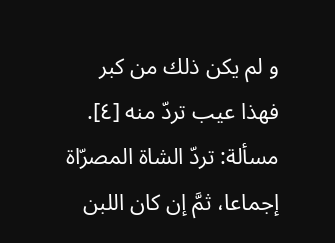و لم يكن ذلك من كبر فهذا عيب تردّ منه [٤].
مسألة: تردّ الشاة المصرّاة
إجماعا، ثمَّ إن كان اللبن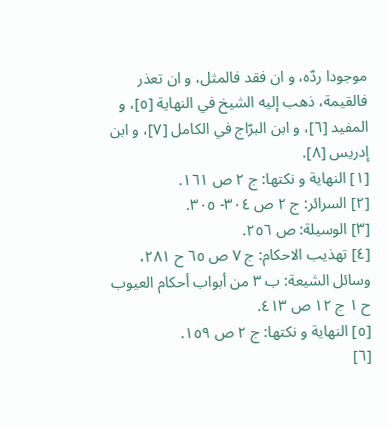موجودا ردّه، و ان فقد فالمثل، و ان تعذر فالقيمة، ذهب إليه الشيخ في النهاية [٥]، و المفيد [٦]، و ابن البرّاج في الكامل [٧]، و ابن إدريس [٨].
[١] النهاية و نكتها: ج ٢ ص ١٦١.
[٢] السرائر: ج ٢ ص ٣٠٤- ٣٠٥.
[٣] الوسيلة: ص ٢٥٦.
[٤] تهذيب الاحكام: ج ٧ ص ٦٥ ح ٢٨١، وسائل الشيعة: ب ٣ من أبواب أحكام العيوب ح ١ ج ١٢ ص ٤١٣.
[٥] النهاية و نكتها: ج ٢ ص ١٥٩.
[٦]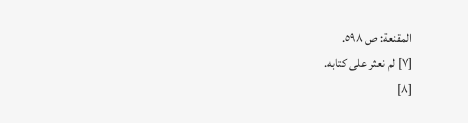المقنعة: ص ٥٩٨.
[٧] لم نعثر على كتابه.
[٨]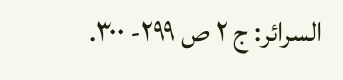السرائر: ج ٢ ص ٢٩٩- ٣٠٠.